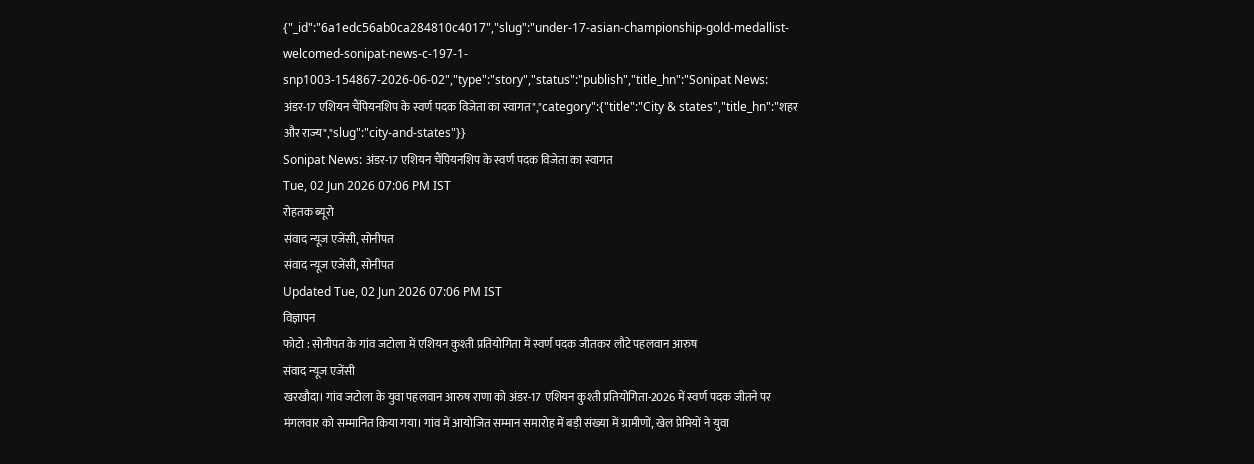{"_id":"6a1edc56ab0ca284810c4017","slug":"under-17-asian-championship-gold-medallist-welcomed-sonipat-news-c-197-1-snp1003-154867-2026-06-02","type":"story","status":"publish","title_hn":"Sonipat News: अंडर-17 एशियन चैंपियनशिप के स्वर्ण पदक विजेता का स्वागत","category":{"title":"City & states","title_hn":"शहर और राज्य","slug":"city-and-states"}}
Sonipat News: अंडर-17 एशियन चैंपियनशिप के स्वर्ण पदक विजेता का स्वागत
Tue, 02 Jun 2026 07:06 PM IST
रोहतक ब्यूरो
संवाद न्यूज एजेंसी, सोनीपत
संवाद न्यूज एजेंसी, सोनीपत
Updated Tue, 02 Jun 2026 07:06 PM IST
विज्ञापन
फोटो : सोनीपत के गांव जटोला में एशियन कुश्ती प्रतियोगिता में स्वर्ण पदक जीतकर लौटे पहलवान आरुष
संवाद न्यूज एजेंसी
खरखौदा। गांव जटोला के युवा पहलवान आरुष राणा को अंडर-17 एशियन कुश्ती प्रतियोगिता-2026 में स्वर्ण पदक जीतने पर मंगलवार को सम्मानित किया गया। गांव में आयोजित सम्मान समारोह में बड़ी संख्या में ग्रामीणों, खेल प्रेमियों ने युवा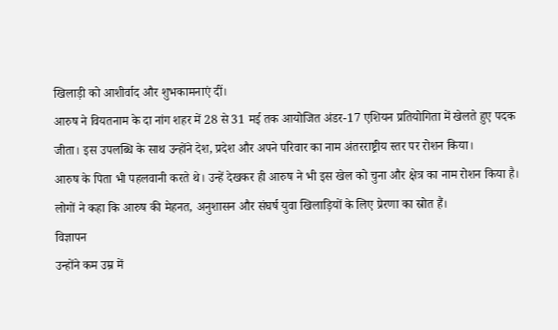खिलाड़ी को आशीर्वाद और शुभकामनाएं दीं।
आरुष ने वियतनाम के दा नांग शहर में 28 से 31 मई तक आयोजित अंडर-17 एशियन प्रतियोगिता में खेलते हुए पदक जीता। इस उपलब्धि के साथ उन्होंने देश, प्रदेश और अपने परिवार का नाम अंतरराष्ट्रीय स्तर पर रोशन किया।
आरुष के पिता भी पहलवानी करते थे। उन्हें देखकर ही आरुष ने भी इस खेल को चुना और क्षेत्र का नाम रोशन किया है। लोगों ने कहा कि आरुष की मेहनत, अनुशासन और संघर्ष युवा खिलाड़ियों के लिए प्रेरणा का स्रोत हैं।
विज्ञापन
उन्होंने कम उम्र में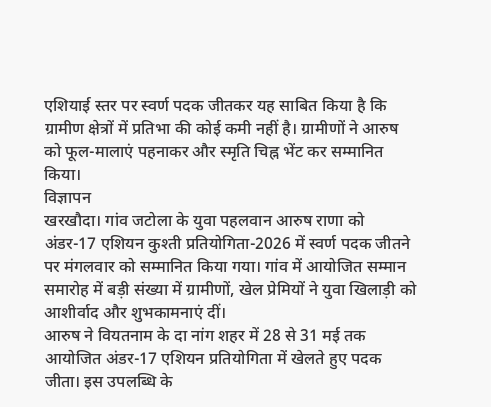एशियाई स्तर पर स्वर्ण पदक जीतकर यह साबित किया है कि ग्रामीण क्षेत्रों में प्रतिभा की कोई कमी नहीं है। ग्रामीणों ने आरुष को फूल-मालाएं पहनाकर और स्मृति चिह्न भेंट कर सम्मानित किया।
विज्ञापन
खरखौदा। गांव जटोला के युवा पहलवान आरुष राणा को अंडर-17 एशियन कुश्ती प्रतियोगिता-2026 में स्वर्ण पदक जीतने पर मंगलवार को सम्मानित किया गया। गांव में आयोजित सम्मान समारोह में बड़ी संख्या में ग्रामीणों, खेल प्रेमियों ने युवा खिलाड़ी को आशीर्वाद और शुभकामनाएं दीं।
आरुष ने वियतनाम के दा नांग शहर में 28 से 31 मई तक आयोजित अंडर-17 एशियन प्रतियोगिता में खेलते हुए पदक जीता। इस उपलब्धि के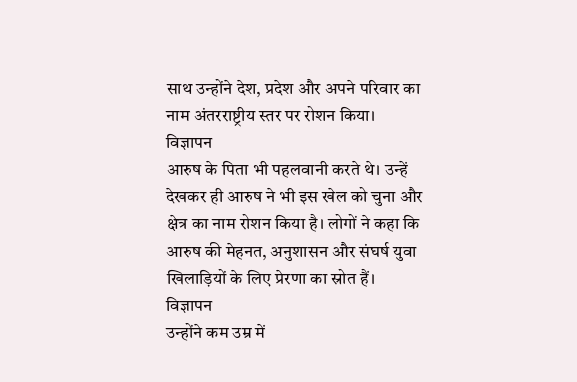साथ उन्होंने देश, प्रदेश और अपने परिवार का नाम अंतरराष्ट्रीय स्तर पर रोशन किया।
विज्ञापन
आरुष के पिता भी पहलवानी करते थे। उन्हें देखकर ही आरुष ने भी इस खेल को चुना और क्षेत्र का नाम रोशन किया है। लोगों ने कहा कि आरुष की मेहनत, अनुशासन और संघर्ष युवा खिलाड़ियों के लिए प्रेरणा का स्रोत हैं।
विज्ञापन
उन्होंने कम उम्र में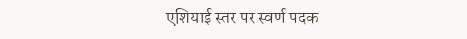एशियाई स्तर पर स्वर्ण पदक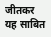जीतकर यह साबित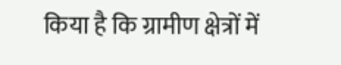किया है कि ग्रामीण क्षेत्रों में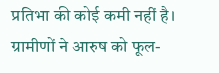प्रतिभा की कोई कमी नहीं है। ग्रामीणों ने आरुष को फूल-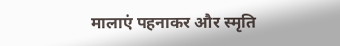मालाएं पहनाकर और स्मृति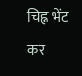चिह्न भेंट कर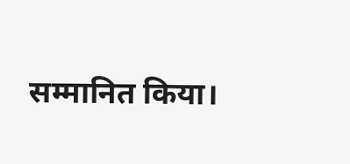सम्मानित किया।